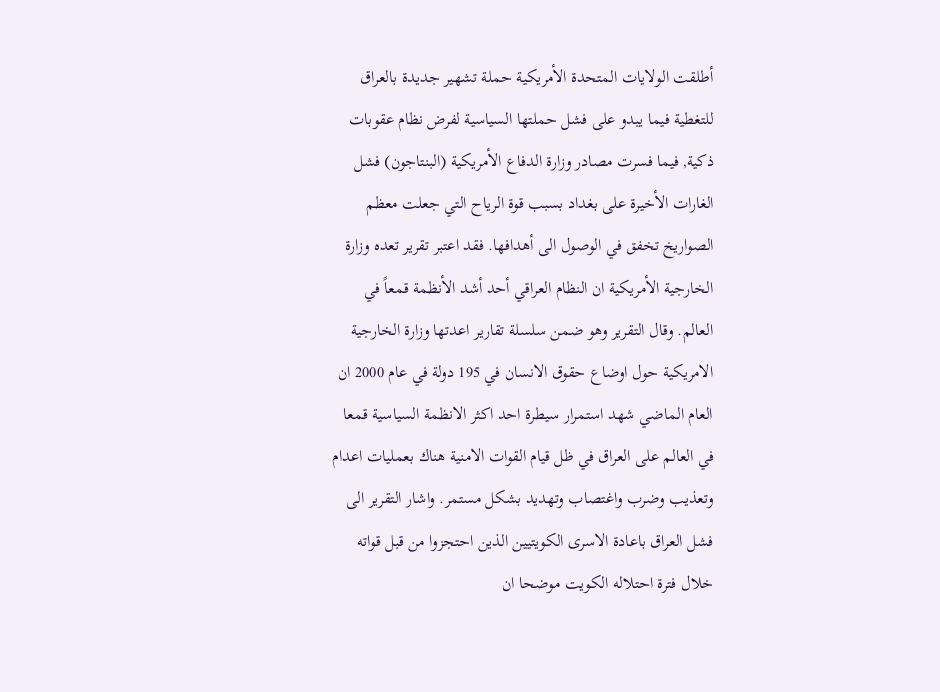أطلقت الولايات المتحدة الأمريكية حملة تشهير جديدة بالعراق للتغطية فيما يبدو على فشل حملتها السياسية لفرض نظام عقوبات ذكية, فيما فسرت مصادر وزارة الدفاع الأمريكية (البنتاجون) فشل الغارات الأخيرة على بغداد بسبب قوة الرياح التي جعلت معظم الصواريخ تخفق في الوصول الى أهدافها. فقد اعتبر تقرير تعده وزارة الخارجية الأمريكية ان النظام العراقي أحد أشد الأنظمة قمعاً في العالم. وقال التقرير وهو ضمن سلسلة تقارير اعدتها وزارة الخارجية الامريكية حول اوضاع حقوق الانسان في 195 دولة في عام 2000 ان العام الماضي شهد استمرار سيطرة احد اكثر الانظمة السياسية قمعا في العالم على العراق في ظل قيام القوات الامنية هناك بعمليات اعدام وتعذيب وضرب واغتصاب وتهديد بشكل مستمر. واشار التقرير الى فشل العراق باعادة الاسرى الكويتيين الذين احتجزوا من قبل قواته خلال فترة احتلاله الكويت موضحا ان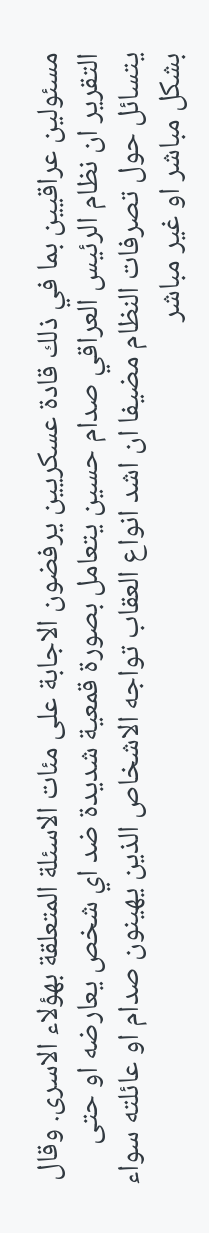مسئولين عراقيين بما في ذلك قادة عسكريين يرفضون الاجابة على مئات الاسئلة المتعلقة بهؤلاء الاسرى. وقال التقرير ان نظام الرئيس العراقي صدام حسين يتعامل بصورة قمعية شديدة ضد اي شخص يعارضه او حتى يتسائل حول تصرفات النظام مضيفا ان اشد انواع العقاب تواجه الاشخاص الذين يهينون صدام او عائلته سواء بشكل مباشر او غير مباشر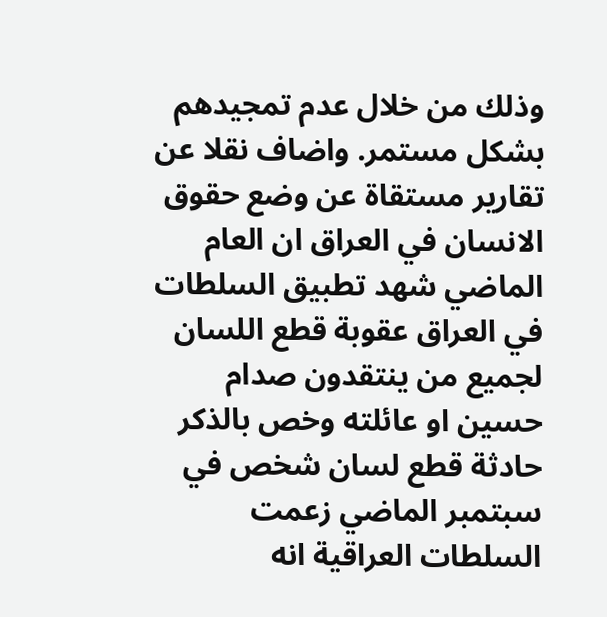وذلك من خلال عدم تمجيدهم بشكل مستمر. واضاف نقلا عن تقارير مستقاة عن وضع حقوق الانسان في العراق ان العام الماضي شهد تطبيق السلطات في العراق عقوبة قطع اللسان لجميع من ينتقدون صدام حسين او عائلته وخص بالذكر حادثة قطع لسان شخص في سبتمبر الماضي زعمت السلطات العراقية انه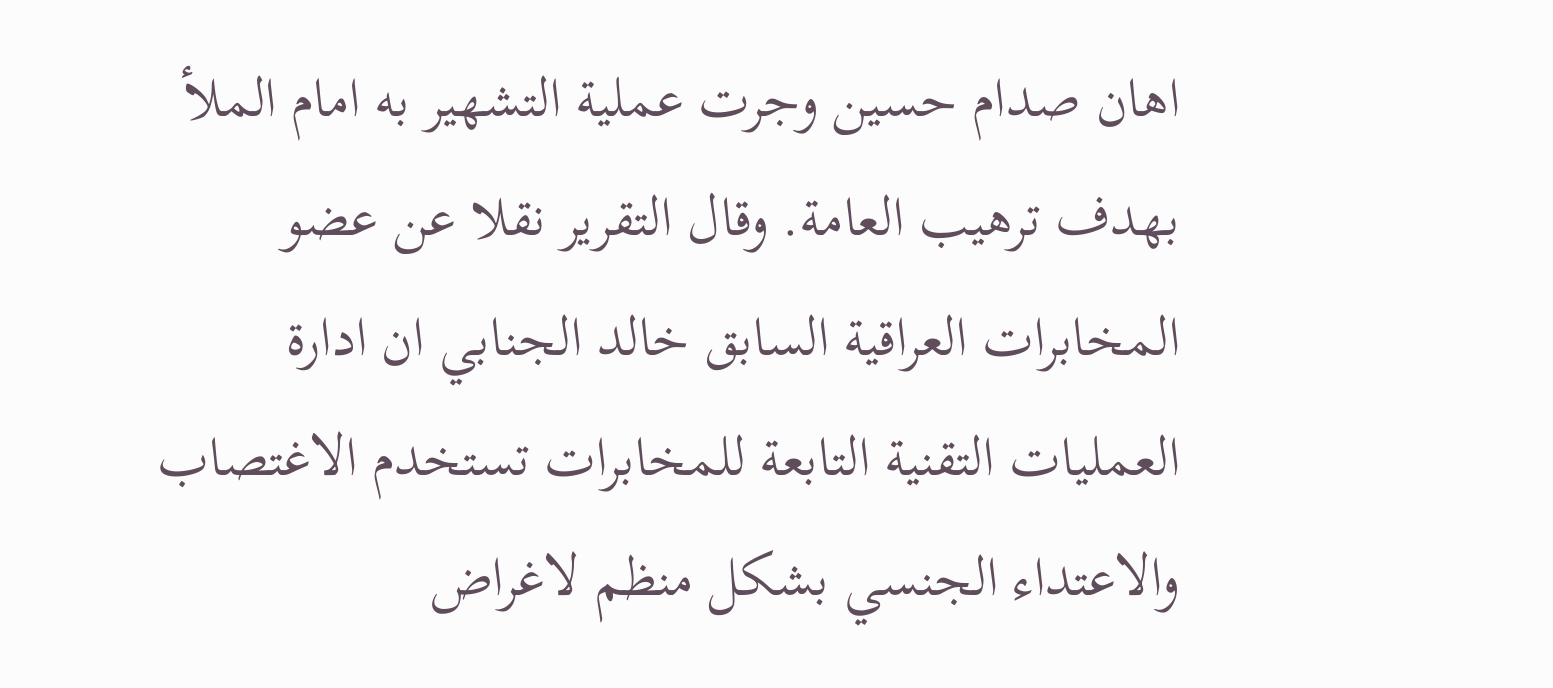اهان صدام حسين وجرت عملية التشهير به امام الملأ بهدف ترهيب العامة. وقال التقرير نقلا عن عضو المخابرات العراقية السابق خالد الجنابي ان ادارة العمليات التقنية التابعة للمخابرات تستخدم الاغتصاب والاعتداء الجنسي بشكل منظم لاغراض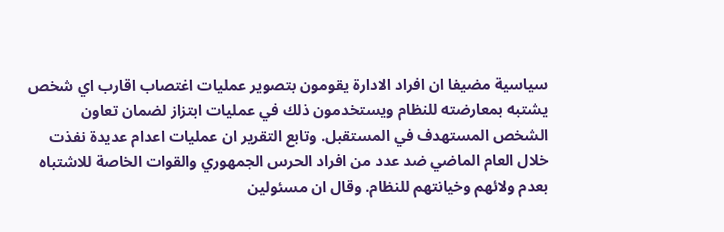سياسية مضيفا ان افراد الادارة يقومون بتصوير عمليات اغتصاب اقارب اي شخص يشتبه بمعارضته للنظام ويستخدمون ذلك في عمليات ابتزاز لضمان تعاون الشخص المستهدف في المستقبل. وتابع التقرير ان عمليات اعدام عديدة نفذت خلال العام الماضي ضد عدد من افراد الحرس الجمهوري والقوات الخاصة للاشتباه بعدم ولائهم وخيانتهم للنظام. وقال ان مسئولين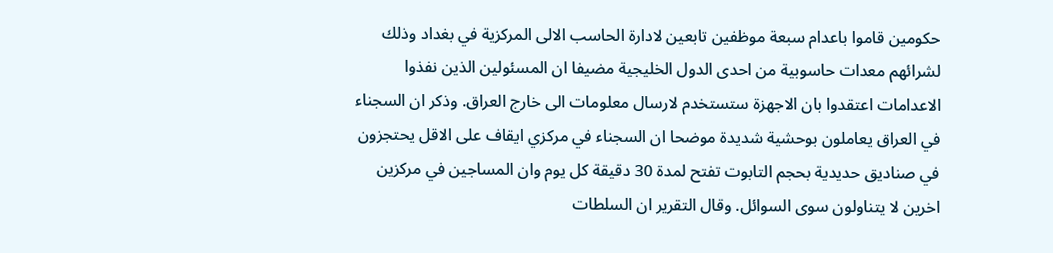حكومين قاموا باعدام سبعة موظفين تابعين لادارة الحاسب الالى المركزية في بغداد وذلك لشرائهم معدات حاسوبية من احدى الدول الخليجية مضيفا ان المسئولين الذين نفذوا الاعدامات اعتقدوا بان الاجهزة ستستخدم لارسال معلومات الى خارج العراق. وذكر ان السجناء في العراق يعاملون بوحشية شديدة موضحا ان السجناء في مركزي ايقاف على الاقل يحتجزون في صناديق حديدية بحجم التابوت تفتح لمدة 30 دقيقة كل يوم وان المساجين في مركزين اخرين لا يتناولون سوى السوائل. وقال التقرير ان السلطات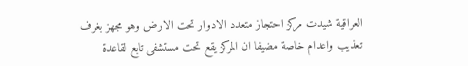العراقية شيدت مركز احتجاز متعدد الادوار تحت الارض وهو مجهز بغرف تعذيب واعدام خاصة مضيفا ان المركز يقع تحت مستشفى تابع لقاعدة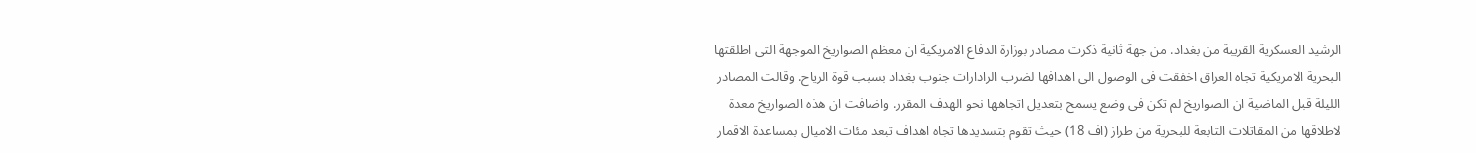الرشيد العسكرية القريبة من بغداد. من جهة ثانية ذكرت مصادر بوزارة الدفاع الامريكية ان معظم الصواريخ الموجهة التى اطلقتها البحرية الامريكية تجاه العراق اخفقت فى الوصول الى اهدافها لضرب الرادارات جنوب بغداد بسبب قوة الرياح. وقالت المصادر الليلة قبل الماضية ان الصواريخ لم تكن فى وضع يسمح بتعديل اتجاهها نحو الهدف المقرر. واضافت ان هذه الصواريخ معدة لاطلاقها من المقاتلات التابعة للبحرية من طراز (اف 18) حيث تقوم بتسديدها تجاه اهداف تبعد مئات الاميال بمساعدة الاقمار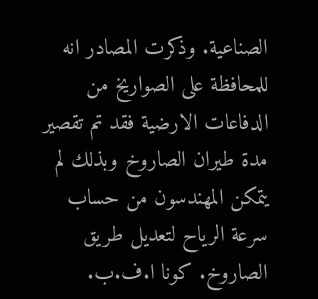الصناعية. وذكرت المصادر انه للمحافظة على الصواريخ من الدفاعات الارضية فقد تم تقصير مدة طيران الصاروخ وبذلك لم يتمكن المهندسون من حساب سرعة الرياح لتعديل طريق الصاروخ. كونا ا.ف.ب.